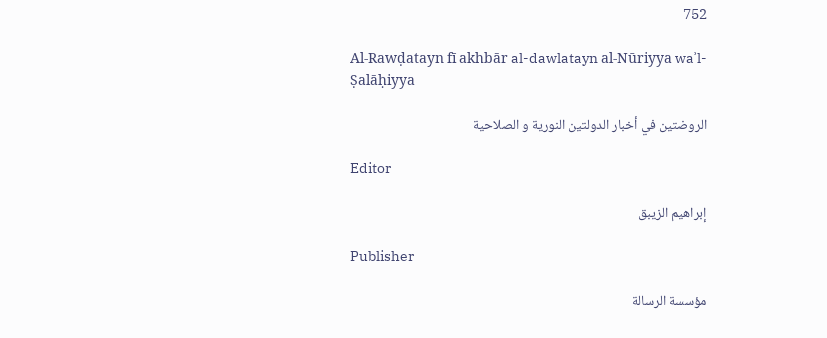752

Al-Rawḍatayn fī akhbār al-dawlatayn al-Nūriyya waʾl-Ṣalāḥiyya

الروضتين في أخبار الدولتين النورية و الصلاحية

Editor

إبراهيم الزيبق

Publisher

مؤسسة الرسالة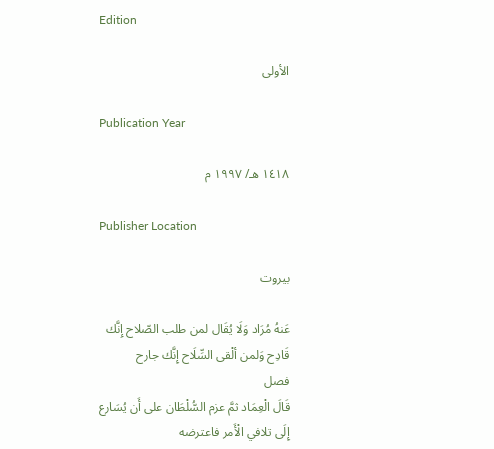Edition

الأولى

Publication Year

١٤١٨ هـ/ ١٩٩٧ م

Publisher Location

بيروت

عَنهُ مُرَاد وَلَا يُقَال لمن طلب الصّلاح إِنَّك قَادِح وَلمن ألْقى السِّلَاح إِنَّك جارح
فصل
قَالَ الْعِمَاد ثمَّ عزم السُّلْطَان على أَن يُسَارع إِلَى تلافي الْأَمر فاعترضه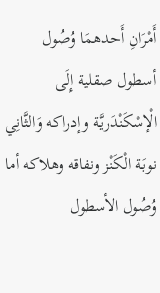أَمْرَانِ أَحدهمَا وُصُول أسطول صقلية إِلَى الْإسْكَنْدَريَّة وإدراكه وَالثَّانِي نوبَة الْكَنْز ونفاقه وهلاكه أما وُصُول الأسطول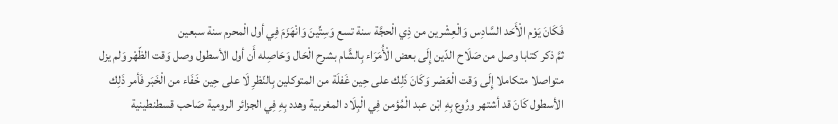فَكَانَ يَوْم الْأَحَد السَّادِس وَالْعِشْرين من ذِي الْحجَّة سنة تسع وَسِتِّينَ وَانْهَزَمَ فِي أول الْمحرم سنة سبعين
ثمَّ ذكر كتابا وصل من صَلَاح الدّين إِلَى بعض الْأُمَرَاء بِالشَّام بشرح الْحَال وَحَاصِله أَن أول الأسطول وصل وَقت الظّهْر وَلم يزل متواصلا متكاملا إِلَى وَقت الْعَصْر وَكَانَ ذَلِك على حِين غَفلَة من المتوكلين بِالنّظرِ لَا على حِين خَفَاء من الْخَبَر فَأمر ذَلِك الأسطول كَانَ قد أشتهر ورُوع بِهِ ابْن عبد الْمُؤمن فِي الْبِلَاد المغربية وهدد بِهِ فِي الجزائر الرومية صَاحب قسطنطينية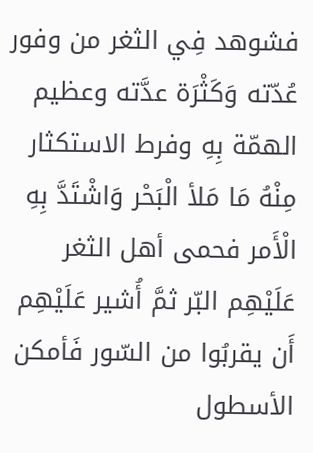فشوهد فِي الثغر من وفور عُدّته وَكَثْرَة عدَّته وعظيم الهمّة بِهِ وفرط الاستكثار مِنْهُ مَا مَلأ الْبَحْر وَاشْتَدَّ بِهِ الْأَمر فحمى أهل الثغر عَلَيْهِم البّر ثمَّ أُشير عَلَيْهِم أَن يقربُوا من السّور فَأمكن الأسطول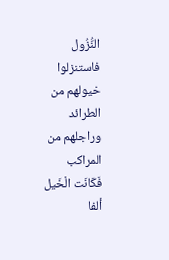النُّزُول فاستنزلوا خيولهم من الطرائد وراجلهم من المراكب فَكَانَت الْخَيل ألفا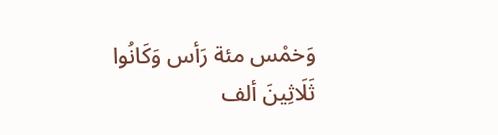وَخمْس مئة رَأس وَكَانُوا ثَلَاثِينَ ألف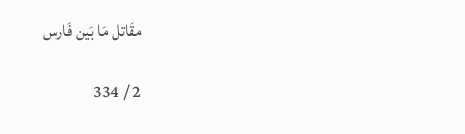مقَاتل مَا بَين فَارس

2 / 334